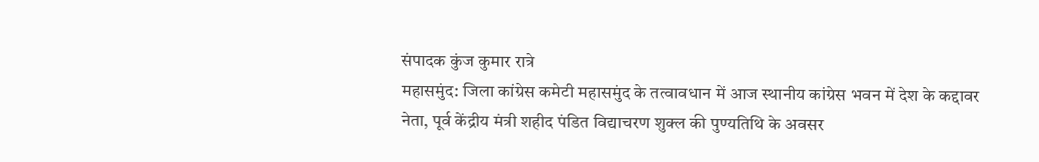संपादक कुंज कुमार रात्रे
महासमुंद: जिला कांग्रेस कमेटी महासमुंद के तत्वावधान में आज स्थानीय कांग्रेस भवन में देश के कद्दावर नेता, पूर्व केंद्रीय मंत्री शहीद पंडित विद्याचरण शुक्ल की पुण्यतिथि के अवसर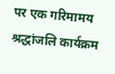पर एक गरिमामय श्रद्धांजलि कार्यक्रम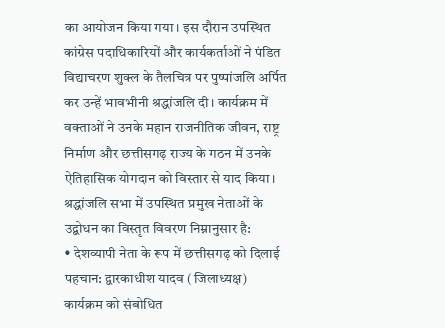का आयोजन किया गया। इस दौरान उपस्थित कांग्रेस पदाधिकारियों और कार्यकर्ताओं ने पंडित विद्याचरण शुक्ल के तैलचित्र पर पुष्पांजलि अर्पित कर उन्हें भावभीनी श्रद्धांजलि दी। कार्यक्रम में वक्ताओं ने उनके महान राजनीतिक जीवन, राष्ट्र निर्माण और छत्तीसगढ़ राज्य के गठन में उनके ऐतिहासिक योगदान को विस्तार से याद किया।
श्रद्धांजलि सभा में उपस्थित प्रमुख नेताओं के उद्बोधन का विस्तृत विवरण निम्नानुसार है:
• देशव्यापी नेता के रूप में छत्तीसगढ़ को दिलाई पहचान: द्वारकाधीश यादव (जिलाध्यक्ष)
कार्यक्रम को संबोधित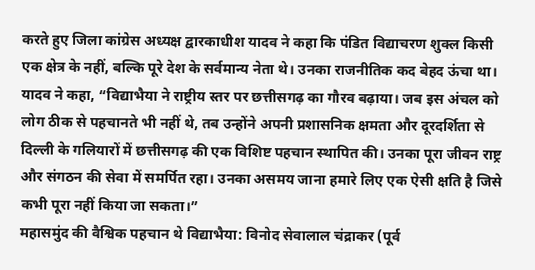करते हुए जिला कांग्रेस अध्यक्ष द्वारकाधीश यादव ने कहा कि पंडित विद्याचरण शुक्ल किसी एक क्षेत्र के नहीं, बल्कि पूरे देश के सर्वमान्य नेता थे। उनका राजनीतिक कद बेहद ऊंचा था। यादव ने कहा, “विद्याभैया ने राष्ट्रीय स्तर पर छत्तीसगढ़ का गौरव बढ़ाया। जब इस अंचल को लोग ठीक से पहचानते भी नहीं थे, तब उन्होंने अपनी प्रशासनिक क्षमता और दूरदर्शिता से दिल्ली के गलियारों में छत्तीसगढ़ की एक विशिष्ट पहचान स्थापित की। उनका पूरा जीवन राष्ट्र और संगठन की सेवा में समर्पित रहा। उनका असमय जाना हमारे लिए एक ऐसी क्षति है जिसे कभी पूरा नहीं किया जा सकता।”
महासमुंद की वैश्विक पहचान थे विद्याभैया: विनोद सेवालाल चंद्राकर (पूर्व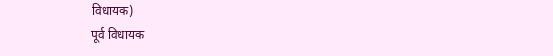विधायक)
पूर्व विधायक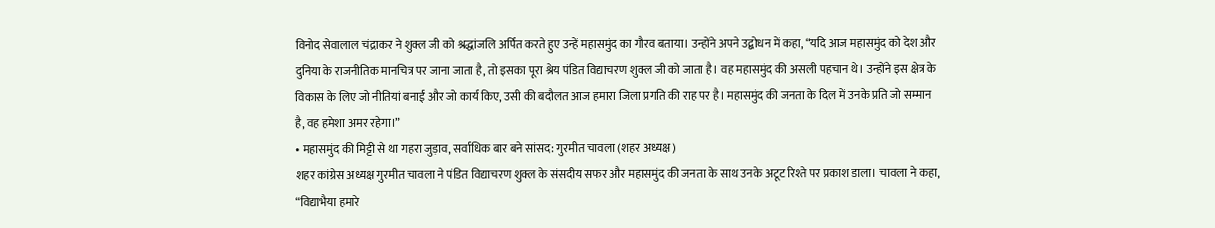विनोद सेवालाल चंद्राकर ने शुक्ल जी को श्रद्धांजलि अर्पित करते हुए उन्हें महासमुंद का गौरव बताया। उन्होंने अपने उद्बोधन में कहा, “यदि आज महासमुंद को देश और दुनिया के राजनीतिक मानचित्र पर जाना जाता है, तो इसका पूरा श्रेय पंडित विद्याचरण शुक्ल जी को जाता है। वह महासमुंद की असली पहचान थे। उन्होंने इस क्षेत्र के विकास के लिए जो नीतियां बनाईं और जो कार्य किए, उसी की बदौलत आज हमारा जिला प्रगति की राह पर है। महासमुंद की जनता के दिल में उनके प्रति जो सम्मान है, वह हमेशा अमर रहेगा।”
• महासमुंद की मिट्टी से था गहरा जुड़ाव, सर्वाधिक बार बने सांसद: गुरमीत चावला (शहर अध्यक्ष)
शहर कांग्रेस अध्यक्ष गुरमीत चावला ने पंडित विद्याचरण शुक्ल के संसदीय सफर और महासमुंद की जनता के साथ उनके अटूट रिश्ते पर प्रकाश डाला। चावला ने कहा, “विद्याभैया हमारे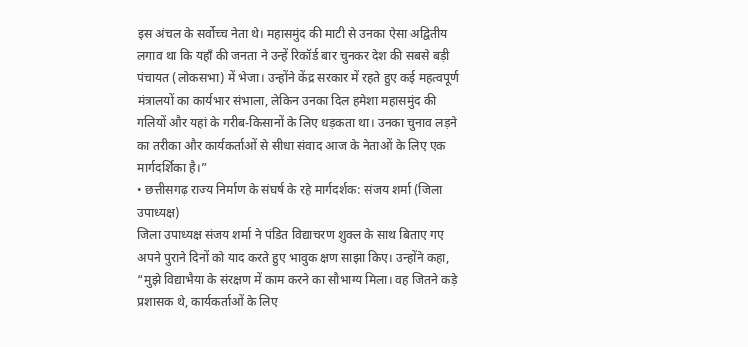इस अंचल के सर्वोच्च नेता थे। महासमुंद की माटी से उनका ऐसा अद्वितीय लगाव था कि यहाँ की जनता ने उन्हें रिकॉर्ड बार चुनकर देश की सबसे बड़ी पंचायत (लोकसभा) में भेजा। उन्होंने केंद्र सरकार में रहते हुए कई महत्वपूर्ण मंत्रालयों का कार्यभार संभाला, लेकिन उनका दिल हमेशा महासमुंद की गलियों और यहां के गरीब-किसानों के लिए धड़कता था। उनका चुनाव लड़ने का तरीका और कार्यकर्ताओं से सीधा संवाद आज के नेताओं के लिए एक मार्गदर्शिका है।”
• छत्तीसगढ़ राज्य निर्माण के संघर्ष के रहे मार्गदर्शक: संजय शर्मा (जिला उपाध्यक्ष)
जिला उपाध्यक्ष संजय शर्मा ने पंडित विद्याचरण शुक्ल के साथ बिताए गए अपने पुराने दिनों को याद करते हुए भावुक क्षण साझा किए। उन्होंने कहा, “मुझे विद्याभैया के संरक्षण में काम करने का सौभाग्य मिला। वह जितने कड़े प्रशासक थे, कार्यकर्ताओं के लिए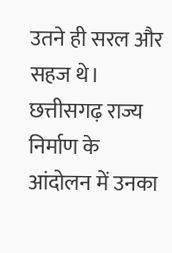उतने ही सरल और सहज थे। छत्तीसगढ़ राज्य निर्माण के आंदोलन में उनका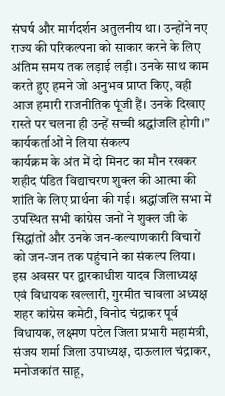संघर्ष और मार्गदर्शन अतुलनीय था। उन्होंने नए राज्य की परिकल्पना को साकार करने के लिए अंतिम समय तक लड़ाई लड़ी। उनके साथ काम करते हुए हमने जो अनुभव प्राप्त किए, वही आज हमारी राजनीतिक पूंजी हैं। उनके दिखाए रास्ते पर चलना ही उन्हें सच्ची श्रद्धांजलि होगी।”
कार्यकर्ताओं ने लिया संकल्प
कार्यक्रम के अंत में दो मिनट का मौन रखकर शहीद पंडित विद्याचरण शुक्ल की आत्मा की शांति के लिए प्रार्थना की गई। श्रद्धांजलि सभा में उपस्थित सभी कांग्रेस जनों ने शुक्ल जी के सिद्धांतों और उनके जन-कल्याणकारी विचारों को जन-जन तक पहुंचाने का संकल्प लिया। इस अवसर पर द्वारकाधीश यादव जिलाध्यक्ष एवं विधायक खल्लारी, गुरमीत चावला अध्यक्ष शहर कांग्रेस कमेटी, विनोद चंद्राकर पूर्व विधायक, लक्ष्मण पटेल जिला प्रभारी महामंत्री, संजय शर्मा जिला उपाध्यक्ष, दाऊलाल चंद्राकर, मनोजकांत साहू,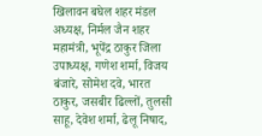खिलावन बघेल शहर मंडल अध्यक्ष, निर्मल जैन शहर महामंत्री, भूपेंद्र ठाकुर जिला उपाध्यक्ष, गणेश शर्मा, विजय बंजारे, सोमेश दवे, भारत ठाकुर, जसबीर ढिल्लों, तुलसी साहू, देवेश शर्मा, ढेलू निषाद,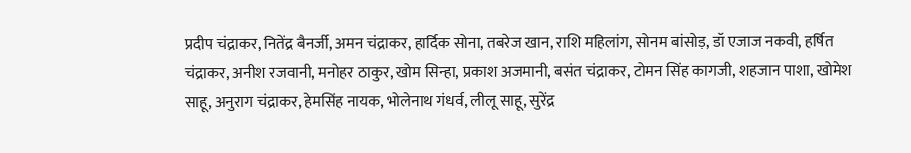प्रदीप चंद्राकर, नितेंद्र बैनर्जी, अमन चंद्राकर, हार्दिक सोना, तबरेज खान, राशि महिलांग, सोनम बांसोड़, डॉ एजाज नकवी, हर्षित चंद्राकर, अनीश रजवानी, मनोहर ठाकुर, खोम सिन्हा, प्रकाश अजमानी, बसंत चंद्राकर, टोमन सिंह कागजी, शहजान पाशा, खोमेश साहू, अनुराग चंद्राकर, हेमसिंह नायक, भोलेनाथ गंधर्व, लीलू साहू, सुरेंद्र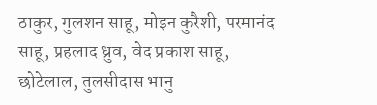ठाकुर, गुलशन साहू, मोइन कुरैशी, परमानंद साहू, प्रहलाद ध्रुव, वेद प्रकाश साहू, छोटेलाल, तुलसीदास भानु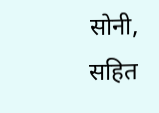सोनी, सहित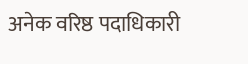अनेक वरिष्ठ पदाधिकारी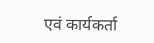एवं कार्यकर्ता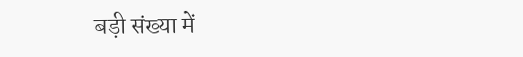बड़ी संख्या में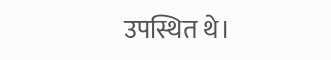उपस्थित थे।